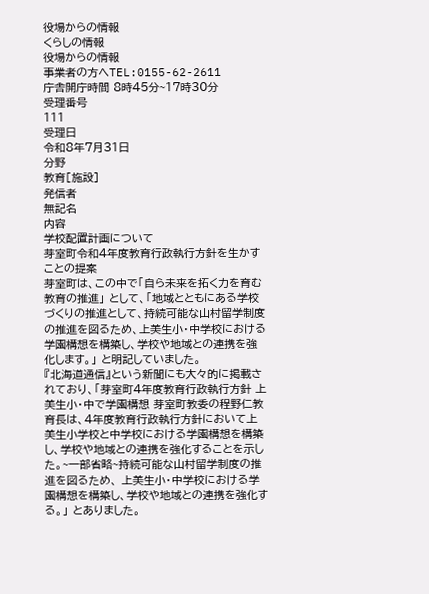役場からの情報
くらしの情報
役場からの情報
事業者の方へTEL:0155-62-2611
庁舎開庁時間 8時45分~17時30分
受理番号
111
受理日
令和8年7月31日
分野
教育[施設]
発信者
無記名
内容
学校配置計画について
芽室町令和4年度教育行政執行方針を生かすことの提案
芽室町は、この中で「自ら未来を拓く力を育む教育の推進」 として、「地域とともにある学校づくりの推進として、持続可能な山村留学制度の推進を図るため、上美生小・中学校における学園構想を構築し、学校や地域との連携を強化します。」 と明記していました。
『北海道通信』という新聞にも大々的に掲載されており、「芽室町4年度教育行政執行方針 上美生小・中で学園構想 芽室町教委の程野仁教育長は、4年度教育行政執行方針において上美生小学校と中学校における学園構想を構築し、学校や地域との連携を強化することを示した。~一部省略~持続可能な山村留学制度の推進を図るため、 上美生小・中学校における学園構想を構築し、学校や地域との連携を強化する。」 とありました。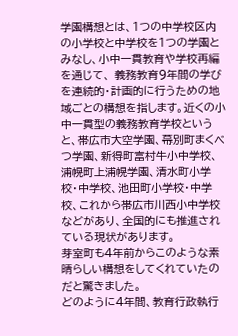学園構想とは、1つの中学校区内の小学校と中学校を1つの学園とみなし、小中一貫教育や学校再編を通じて、 義務教育9年間の学びを連続的・計画的に行うための地域ごとの構想を指します。近くの小中一貫型の義務教育学校というと、帯広市大空学園、幕別町まくべつ学園、新得町富村牛小中学校、浦幌町上浦幌学園、清水町小学校・中学校、池田町小学校・中学校、これから帯広市川西小中学校などがあり、全国的にも推進されている現状があります。
芽室町も4年前からこのような素晴らしい構想をしてくれていたのだと驚きました。
どのように4年間、教育行政執行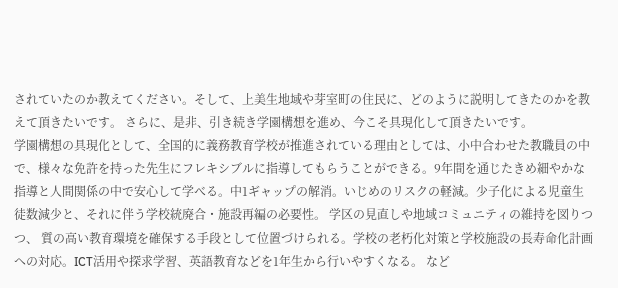されていたのか教えてください。そして、上美生地域や芽室町の住民に、どのように説明してきたのかを教えて頂きたいです。 さらに、是非、引き続き学園構想を進め、今こそ具現化して頂きたいです。
学園構想の具現化として、全国的に義務教育学校が推進されている理由としては、小中合わせた教職員の中で、様々な免許を持った先生にフレキシブルに指導してもらうことができる。9年間を通じたきめ細やかな指導と人間関係の中で安心して学べる。中1ギャップの解消。いじめのリスクの軽減。少子化による児童生徒数減少と、それに伴う学校統廃合・施設再編の必要性。 学区の見直しや地域コミュニティの維持を図りつつ、 質の高い教育環境を確保する手段として位置づけられる。学校の老朽化対策と学校施設の長寿命化計画への対応。ICT活用や探求学習、英語教育などを1年生から行いやすくなる。 など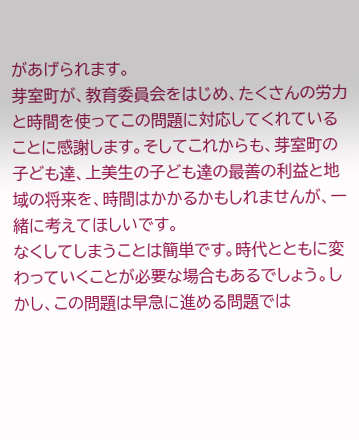があげられます。
芽室町が、教育委員会をはじめ、たくさんの労力と時間を使ってこの問題に対応してくれていることに感謝します。そしてこれからも、芽室町の子ども達、上美生の子ども達の最善の利益と地域の将来を、時間はかかるかもしれませんが、一緒に考えてほしいです。
なくしてしまうことは簡単です。時代とともに変わっていくことが必要な場合もあるでしょう。しかし、この問題は早急に進める問題では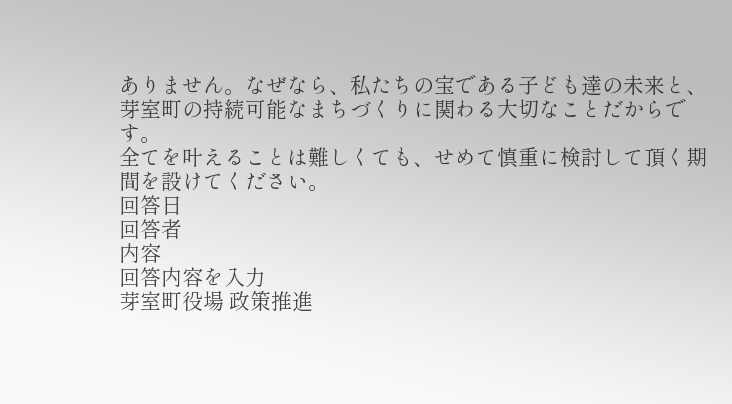ありません。なぜなら、私たちの宝である子ども達の未来と、芽室町の持続可能なまちづくりに関わる大切なことだからです。
全てを叶えることは難しくても、せめて慎重に検討して頂く期間を設けてください。
回答日
回答者
内容
回答内容を入力
芽室町役場 政策推進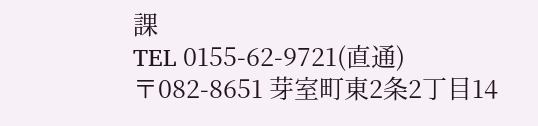課
TEL 0155-62-9721(直通)
〒082-8651 芽室町東2条2丁目14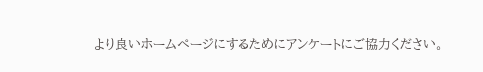より良いホームページにするためにアンケートにご協力ください。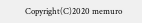Copyright(C)2020 memuro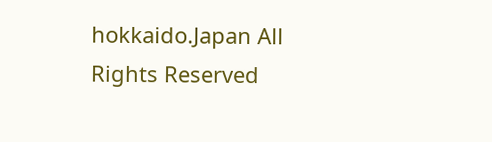hokkaido.Japan All Rights Reserved